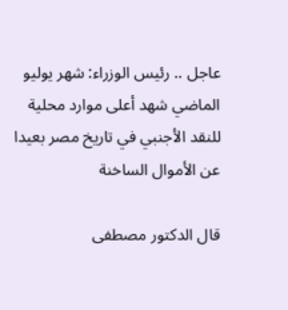عاجل .. رئيس الوزراء: شهر يوليو الماضي شهد أعلى موارد محلية للنقد الأجنبي في تاريخ مصر بعيدا عن الأموال الساخنة

قال الدكتور مصطفى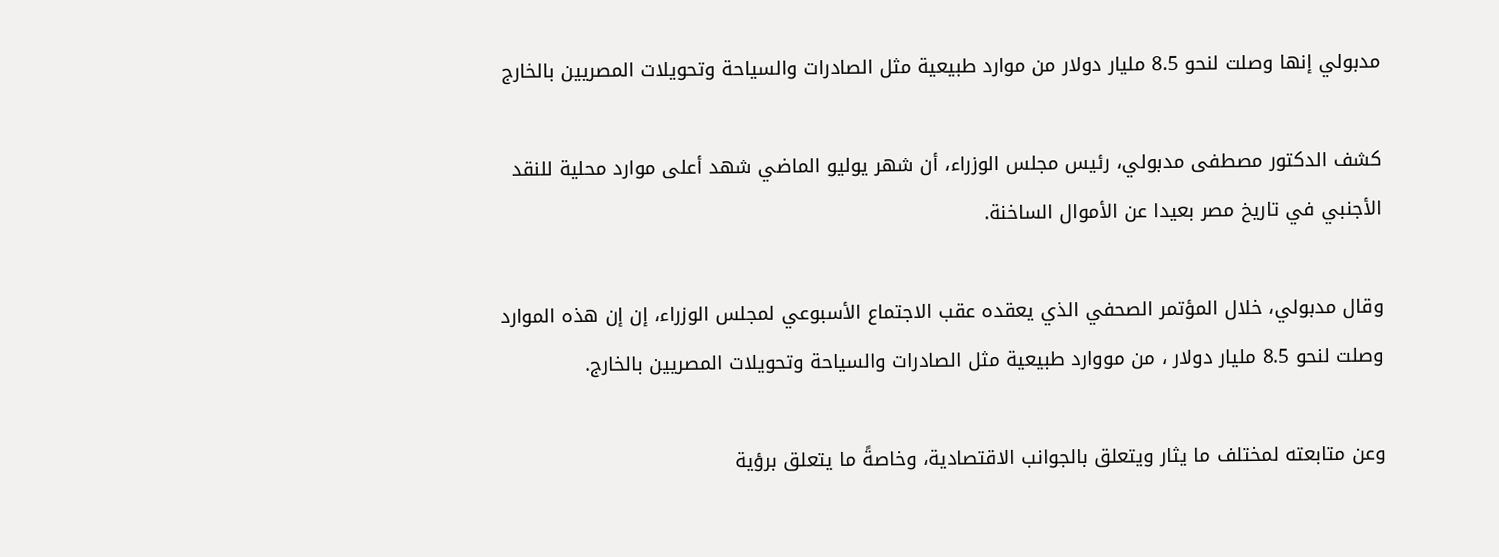مدبولي إنها وصلت لنحو 8.5 مليار دولار من موارد طبيعية مثل الصادرات والسياحة وتحويلات المصريين بالخارج

كشف الدكتور مصطفى مدبولي، رئيس مجلس الوزراء، أن شهر يوليو الماضي شهد أعلى موارد محلية للنقد الأجنبي في تاريخ مصر بعيدا عن الأموال الساخنة.

وقال مدبولي، خلال المؤتمر الصحفي الذي يعقده عقب الاجتماع الأسبوعي لمجلس الوزراء، إن إن هذه الموارد وصلت لنحو 8.5 مليار دولار ، من مووارد طبيعية مثل الصادرات والسياحة وتحويلات المصريين بالخارج.

وعن متابعته لمختلف ما يثار ويتعلق بالجوانب الاقتصادية، وخاصةً ما يتعلق برؤية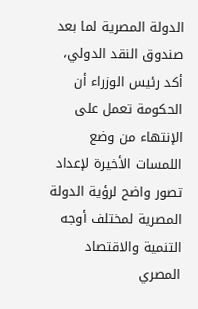الدولة المصرية لما بعد صندوق النقد الدولي، أكد رئيس الوزراء أن الحكومة تعمل على الإنتهاء من وضع اللمسات الأخيرة لإعداد تصور واضح لرؤية الدولة المصرية لمختلف أوجه التنمية والاقتصاد المصري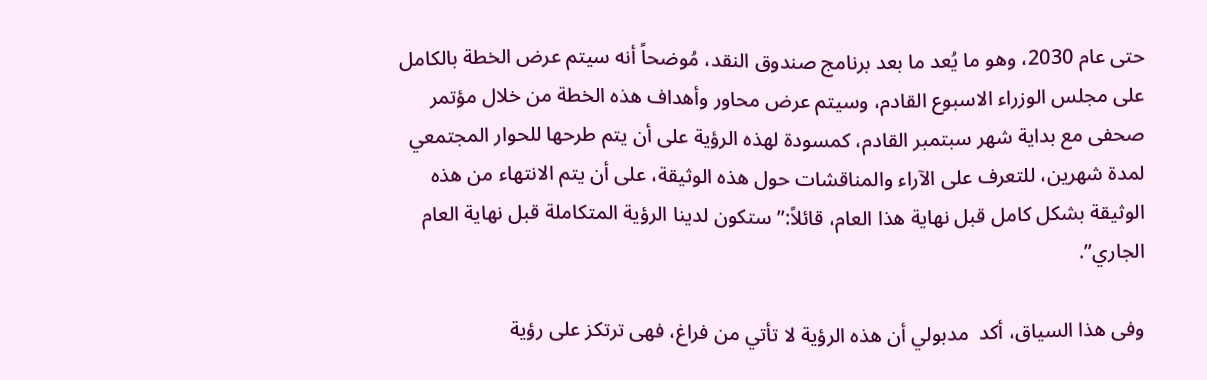حتى عام 2030، وهو ما يُعد ما بعد برنامج صندوق النقد، مُوضحاً أنه سيتم عرض الخطة بالكامل على مجلس الوزراء الاسبوع القادم، وسيتم عرض محاور وأهداف هذه الخطة من خلال مؤتمر صحفى مع بداية شهر سبتمبر القادم، كمسودة لهذه الرؤية على أن يتم طرحها للحوار المجتمعي لمدة شهرين، للتعرف على الآراء والمناقشات حول هذه الوثيقة، على أن يتم الانتهاء من هذه الوثيقة بشكل كامل قبل نهاية هذا العام، قائلاً:”ستكون لدينا الرؤية المتكاملة قبل نهاية العام الجاري”.

وفى هذا السياق، أكد  مدبولي أن هذه الرؤية لا تأتي من فراغ، فهى ترتكز على رؤية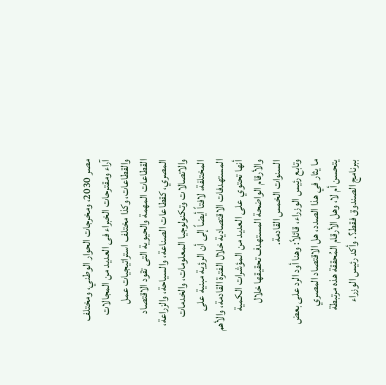مصر 2030، ومخرجات الحوار الوطني، ومختلف آراء ومقترحات الخبراء فى العديد من المجالات والقطاعات، وكذا مختلف استراتيجيات عمل القطاعات المهمة والحيوية التى تقود الاقتصاد المصري، كقطاعات الصناعة، والسياحة، والزراعة، والاتصالات وتكنولوجيا المعلومات، والخدمات المختلفة، لافتاً أيضاً إلى أن الرؤية مبنية على المستهدفات الاقتصادية خلال الفترة القادمة، والأهم أنها تحتوي على العديد من المؤشرات الكمية والأرقام الواضحة المستهدف تحقيقها خلال السنوات الخمس القادمة.
وتابع رئيس الوزراء، قائلاً: وهنا أود الرد على بعض ما يثار في هذا الصدد، هل الاقتصاد المصري يتحسن أم لا، وهل الأرقام المُحققة هذه مرتبطة ببرنامج الصندوق فقط؟. وأكد رئيس الوزراء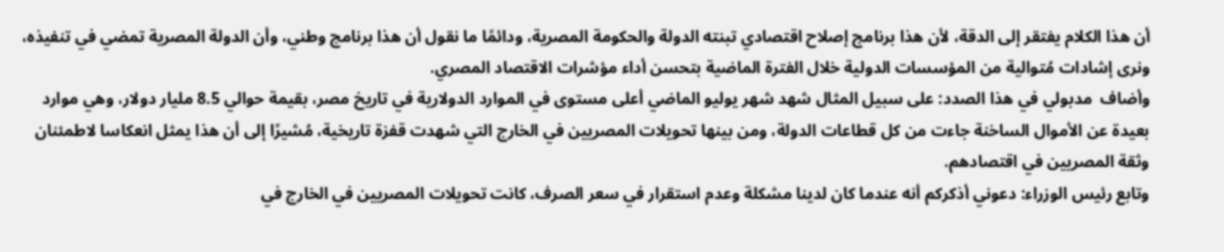أن هذا الكلام يفتقر إلى الدقة، لأن هذا برنامج إصلاح اقتصادي تبنته الدولة والحكومة المصرية، ودائمًا ما نقول أن هذا برنامج وطني، وأن الدولة المصرية تمضي في تنفيذه، ونرى إشادات مُتوالية من المؤسسات الدولية خلال الفترة الماضية بتحسن أداء مؤشرات الاقتصاد المصري.
وأضاف  مدبولي في هذا الصدد: على سبيل المثال شهد شهر يوليو الماضي أعلى مستوى في الموارد الدولارية في تاريخ مصر، بقيمة حوالي 8.5 مليار دولار، وهي موارد بعيدة عن الأموال الساخنة جاءت من كل قطاعات الدولة، ومن بينها تحويلات المصريين في الخارج التي شهدت قفزة تاريخية، مُشيرًا إلى أن هذا يمثل انعكاسا لاطمئنان وثقة المصريين في اقتصادهم.
وتابع رئيس الوزراء: دعوني أذكركم أنه عندما كان لدينا مشكلة وعدم استقرار في سعر الصرف، كانت تحويلات المصريين في الخارج في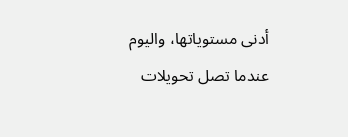أدنى مستوياتها، واليوم عندما تصل تحويلات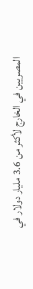المصريين في الخارج لأكثر من 3.6 مليار دولار في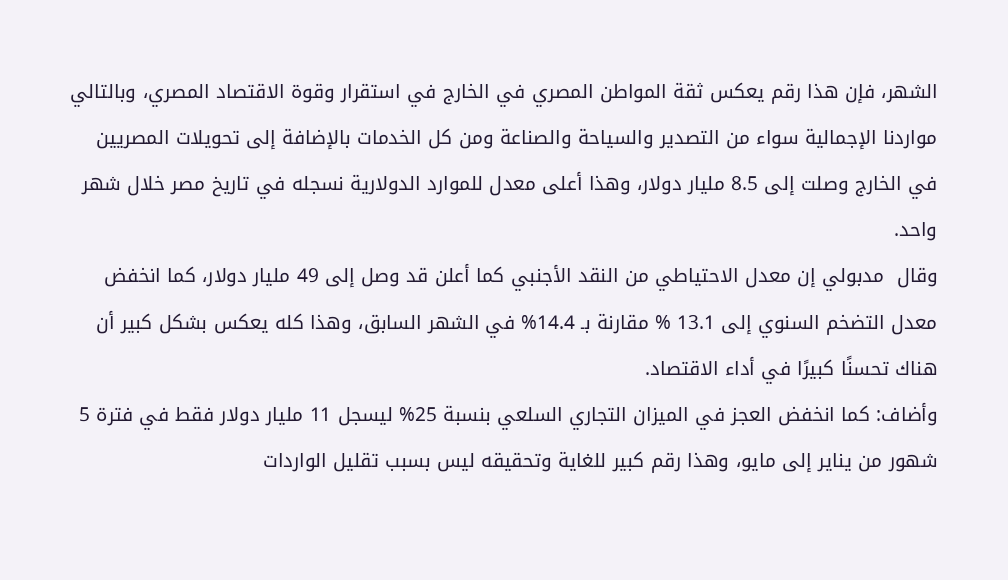الشهر، فإن هذا رقم يعكس ثقة المواطن المصري في الخارج في استقرار وقوة الاقتصاد المصري، وبالتالي مواردنا الإجمالية سواء من التصدير والسياحة والصناعة ومن كل الخدمات بالإضافة إلى تحويلات المصريين في الخارج وصلت إلى 8.5 مليار دولار، وهذا أعلى معدل للموارد الدولارية نسجله في تاريخ مصر خلال شهر واحد.
وقال  مدبولي إن معدل الاحتياطي من النقد الأجنبي كما أعلن قد وصل إلى 49 مليار دولار، كما انخفض معدل التضخم السنوي إلى 13.1 % مقارنة بـ 14.4% في الشهر السابق، وهذا كله يعكس بشكل كبير أن هناك تحسنًا كبيرًا في أداء الاقتصاد.
وأضاف: كما انخفض العجز في الميزان التجاري السلعي بنسبة 25% ليسجل 11 مليار دولار فقط في فترة 5 شهور من يناير إلى مايو، وهذا رقم كبير للغاية وتحقيقه ليس بسبب تقليل الواردات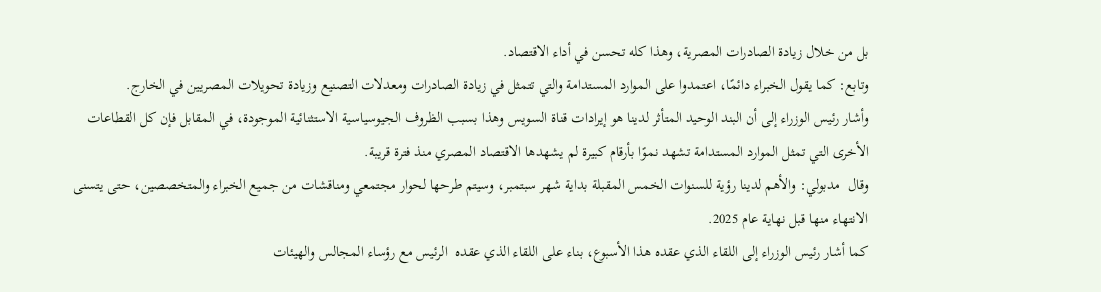بل من خلال زيادة الصادرات المصرية، وهذا كله تحسن في أداء الاقتصاد.
وتابع: كما يقول الخبراء دائمًا، اعتمدوا على الموارد المستدامة والتي تتمثل في زيادة الصادرات ومعدلات التصنيع وزيادة تحويلات المصريين في الخارج.
وأشار رئيس الوزراء إلى أن البند الوحيد المتأثر لدينا هو إيرادات قناة السويس وهذا بسبب الظروف الجيوسياسية الاستثنائية الموجودة، في المقابل فإن كل القطاعات الأخرى التي تمثل الموارد المستدامة تشهد نموًا بأرقام كبيرة لم يشهدها الاقتصاد المصري منذ فترة قريبة.
وقال  مدبولي: والأهم لدينا رؤية للسنوات الخمس المقبلة بداية شهر سبتمبر، وسيتم طرحها لحوار مجتمعي ومناقشات من جميع الخبراء والمتخصصين، حتى يتسنى الانتهاء منها قبل نهاية عام 2025.
كما أشار رئيس الوزراء إلى اللقاء الذي عقده هذا الأسبوع، بناء على اللقاء الذي عقده  الرئيس مع رؤساء المجالس والهيئات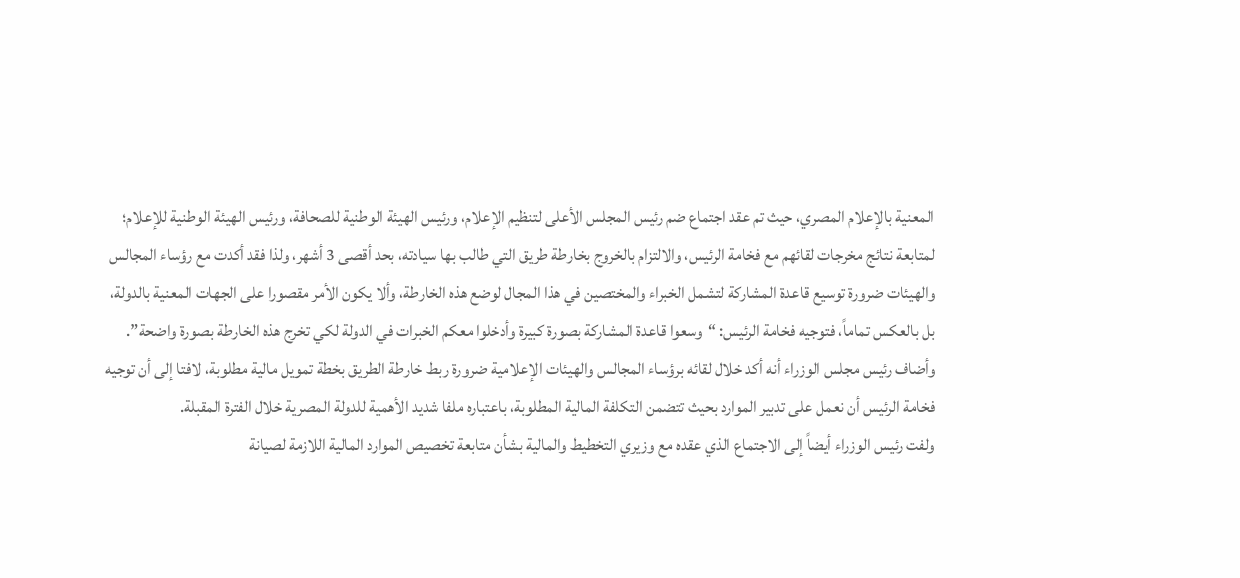المعنية بالإعلام المصري، حيث تم عقد اجتماع ضم رئيس المجلس الأعلى لتنظيم الإعلام، ورئيس الهيئة الوطنية للصحافة، ورئيس الهيئة الوطنية للإعلام؛ لمتابعة نتائج مخرجات لقائهم مع فخامة الرئيس، والالتزام بالخروج بخارطة طريق التي طالب بها سيادته، بحد أقصى 3 أشهر، ولذا فقد أكدت مع رؤساء المجالس والهيئات ضرورة توسيع قاعدة المشاركة لتشمل الخبراء والمختصين في هذا المجال لوضع هذه الخارطة، وألا يكون الأمر مقصورا على الجهات المعنية بالدولة، بل بالعكس تماماً، فتوجيه فخامة الرئيس: “وسعوا قاعدة المشاركة بصورة كبيرة وأدخلوا معكم الخبرات في الدولة لكي تخرج هذه الخارطة بصورة واضحة”.
وأضاف رئيس مجلس الوزراء أنه أكد خلال لقائه برؤساء المجالس والهيئات الإعلامية ضرورة ربط خارطة الطريق بخطة تمويل مالية مطلوبة، لافتا إلى أن توجيه فخامة الرئيس أن نعمل على تدبير الموارد بحيث تتضمن التكلفة المالية المطلوبة، باعتباره ملفا شديد الأهمية للدولة المصرية خلال الفترة المقبلة.
ولفت رئيس الوزراء أيضاً إلى الاجتماع الذي عقده مع وزيري التخطيط والمالية بشأن متابعة تخصيص الموارد المالية اللازمة لصيانة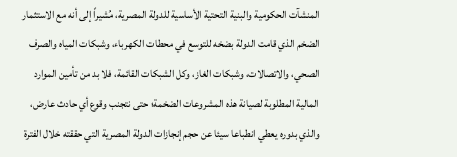المنشآت الحكومية والبنية التحتية الأساسية للدولة المصرية، مُشيراً إلى أنه مع الاستثمار الضخم الذي قامت الدولة بضخه للتوسع في محطات الكهرباء، وشبكات المياه والصرف الصحي، والاتصالات، وشبكات الغاز، وكل الشبكات القائمة، فلا بد من تأمين الموارد المالية المطلوبة لصيانة هذه المشروعات الضخمة؛ حتى نتجنب وقوع أي حادث عارض، والذي بدوره يعطي انطباعا سيئا عن حجم إنجازات الدولة المصرية التي حققته خلال الفترة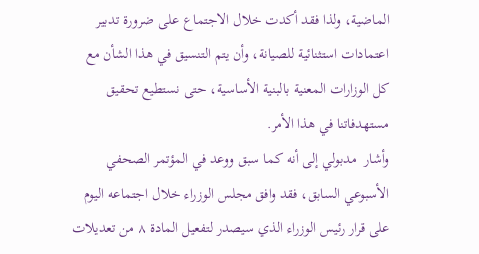الماضية، ولذا فقد أكدت خلال الاجتماع على ضرورة تدبير اعتمادات استثنائية للصيانة، وأن يتم التنسيق في هذا الشأن مع كل الوزارات المعنية بالبنية الأساسية، حتى نستطيع تحقيق مستهدفاتنا في هذا الأمر.
وأشار  مدبولي إلى أنه كما سبق ووعد في المؤتمر الصحفي الأسبوعي السابق، فقد وافق مجلس الوزراء خلال اجتماعه اليوم على قرار رئيس الوزراء الذي سيصدر لتفعيل المادة ٨ من تعديلات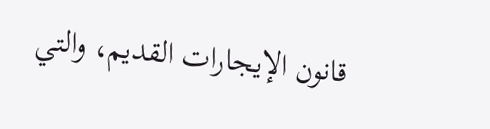قانون الإيجارات القديم، والتي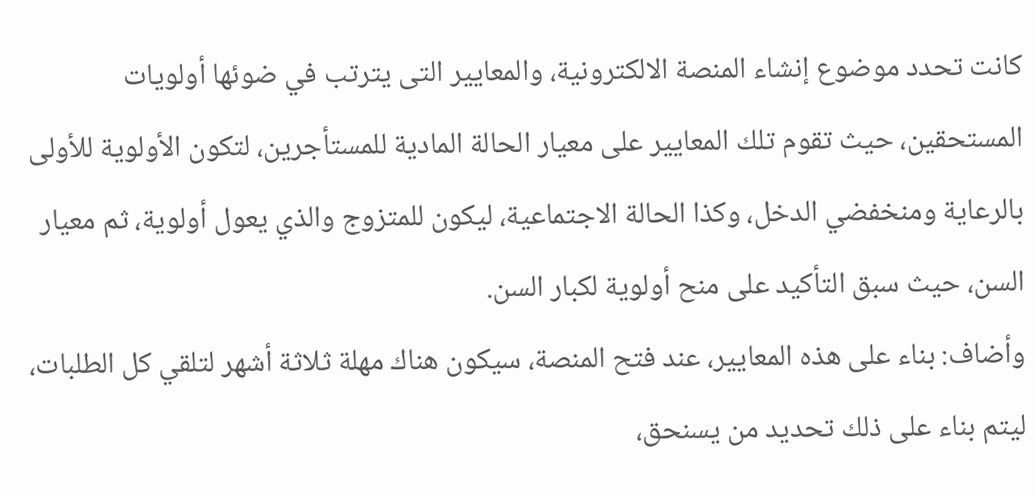كانت تحدد موضوع إنشاء المنصة الالكترونية، والمعايير التى يترتب في ضوئها أولويات المستحقين، حيث تقوم تلك المعايير على معيار الحالة المادية للمستأجرين، لتكون الأولوية للأولى بالرعاية ومنخفضي الدخل، وكذا الحالة الاجتماعية، ليكون للمتزوج والذي يعول أولوية، ثم معيار السن، حيث سبق التأكيد على منح أولوية لكبار السن.
وأضاف: بناء على هذه المعايير، عند فتح المنصة، سيكون هناك مهلة ثلاثة أشهر لتلقي كل الطلبات، ليتم بناء على ذلك تحديد من يسنحق،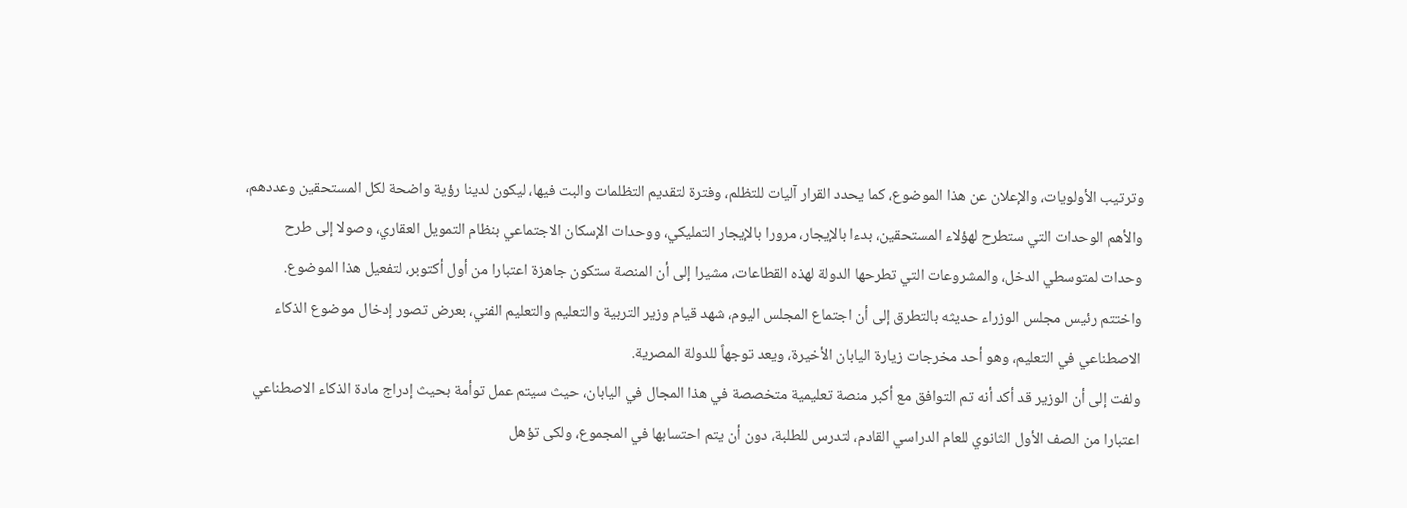وترتيب الأولويات، والإعلان عن هذا الموضوع، كما يحدد القرار آليات للتظلم، وفترة لتقديم التظلمات والبت فيها، ليكون لدينا رؤية واضحة لكل المستحقين وعددهم، والأهم الوحدات التي ستطرح لهؤلاء المستحقين، بدءا بالإيجار، مرورا بالإيجار التمليكي، ووحدات الإسكان الاجتماعي بنظام التمويل العقاري، وصولا إلى طرح وحدات لمتوسطي الدخل، والمشروعات التي تطرحها الدولة لهذه القطاعات، مشيرا إلى أن المنصة ستكون جاهزة اعتبارا من أول أكتوبر، لتفعيل هذا الموضوع.
واختتم رئيس مجلس الوزراء حديثه بالتطرق إلى أن اجتماع المجلس اليوم، شهد قيام وزير التربية والتعليم والتعليم الفني، بعرض تصور إدخال موضوع الذكاء الاصطناعي في التعليم، وهو أحد مخرجات زيارة اليابان الأخيرة، ويعد توجهاً للدولة المصرية.
ولفت إلى أن الوزير قد أكد أنه تم التوافق مع أكبر منصة تعليمية متخصصة في هذا المجال في اليابان، حيث سيتم عمل توأمة بحيث إدراج مادة الذكاء الاصطناعي اعتبارا من الصف الأول الثانوي للعام الدراسي القادم، لتدرس للطلبة، دون أن يتم احتسابها في المجموع، ولكى تؤهل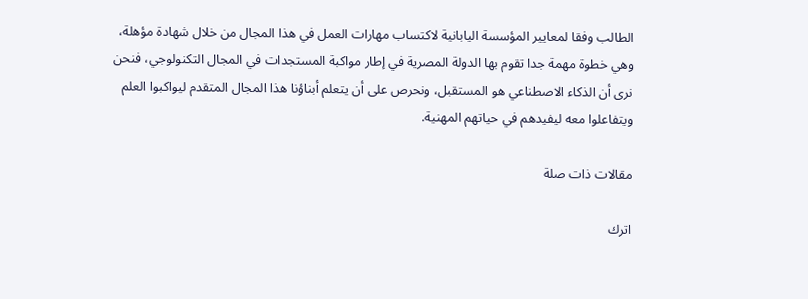الطالب وفقا لمعايير المؤسسة اليابانية لاكتساب مهارات العمل في هذا المجال من خلال شهادة مؤهلة، وهي خطوة مهمة جدا تقوم بها الدولة المصرية في إطار مواكبة المستجدات في المجال التكنولوجي، فنحن نرى أن الذكاء الاصطناعي هو المستقبل، ونحرص على أن يتعلم أبناؤنا هذا المجال المتقدم ليواكبوا العلم ويتفاعلوا معه ليفيدهم في حياتهم المهنية.

مقالات ذات صلة

اترك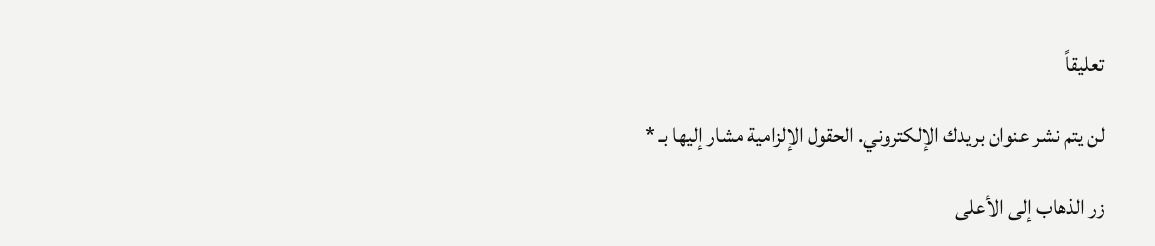تعليقاً

لن يتم نشر عنوان بريدك الإلكتروني. الحقول الإلزامية مشار إليها بـ *

زر الذهاب إلى الأعلى